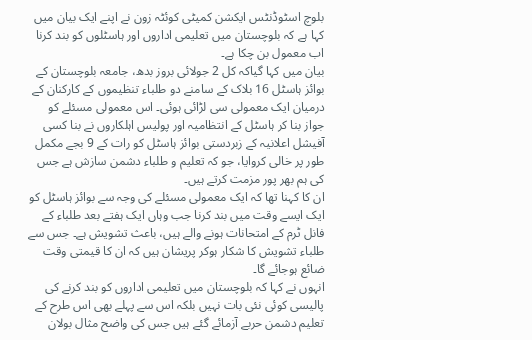بلوچ اسٹوڈنٹس ایکشن کمیٹی کوئٹہ زون نے اپنے ایک بیان میں کہا ہے کہ بلوچستان میں تعلیمی اداروں اور ہاسٹلوں کو بند کرنا اب معمول بن چکا ہے۔
بیان میں کہا گیاکہ کل 2 جولائی بروز بدھ، جامعہ بلوچستان کے بوائز ہاسٹل 16 بلاک کے سامنے دو طلباء تنظیموں کے کارکنان کے درمیان ایک معمولی سی لڑائی ہوئی۔ اس معمولی مسئلے کو جواز بنا کر ہاسٹل کے انتظامیہ اور پولیس اہلکاروں نے بنا کسی آفیشل اعلانیہ کے زبردستی بوائز ہاسٹل کو رات کے 9 بجے مکمل طور پر خالی کروایا، جو کہ تعلیم و طلباء دشمن سازش ہے جس کی ہم بھر پور مزمت کرتے ہیں۔
ان کا کہنا تھا کہ ایک معمولی مسئلے کی وجہ سے بوائز ہاسٹل کو ایک ایسے وقت میں بند کرنا جب وہاں ایک ہفتے بعد طلباء کے فانل ٹرم کے امتحانات ہونے والے ہیں، باعث تشویش ہے۔ جس سے طلباء تشویش کا شکار ہوکر پریشان ہیں کہ ان کا قیمتی وقت ضائع ہوجائے گا۔
انہوں نے کہا کہ بلوچستان میں تعلیمی اداروں کو بند کرنے کی پالیسی کوئی نئی بات نہیں بلکہ اس سے پہلے بھی اس طرح کے تعلیم دشمن حربے آزمائے گئے ہیں جس کی واضح مثال بولان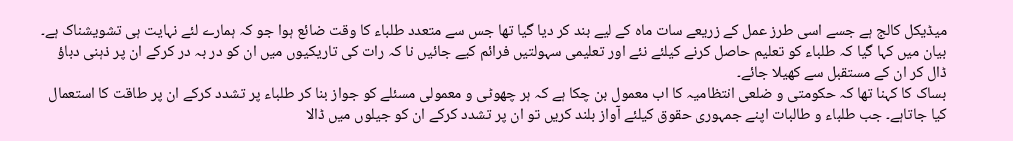میڈیکل کالج ہے جسے اسی طرز عمل کے زریعے سات ماہ کے لیے بند کر دیا گیا تھا جس سے متعدد طلباء کا وقت ضائع ہوا جو کہ ہمارے لئے نہایت ہی تشویشناک ہے۔
بیان میں کہا گیا کہ طلباء کو تعلیم حاصل کرنے کیلئے نئے اور تعلیمی سہولتیں فرائم کیے جائیں نا کہ رات کی تاریکیوں میں ان کو در بہ در کرکے ان پر ذہنی دباؤ ڈال کر ان کے مستقبل سے کھیلا جائے۔
بساک کا کہنا تھا کہ حکومتی و ضلعی انتظامیہ کا اب معمول بن چکا ہے کہ ہر چھوٹی و معمولی مسئلے کو جواز بنا کر طلباء پر تشدد کرکے ان پر طاقت کا استعمال کیا جاتاہے۔ جب طلباء و طالبات اپنے جمہوری حقوق کیلئے آواز بلند کریں تو ان پر تشدد کرکے ان کو جیلوں میں ڈالا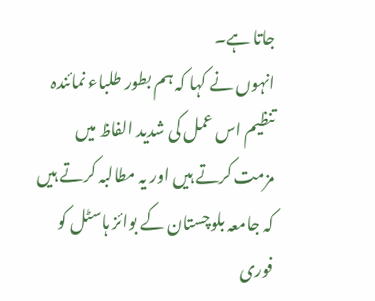جاتا ہے۔
انہوں نے کہا کہ ہم بطور طلباء نمائندہ تنظیم اس عمل کی شدید الفاظ میں مزمت کرتے ہیں اور یہ مطالبہ کرتے ہیں کہ جامعہ بلوچستان کے بوائز ہاسٹل کو فوری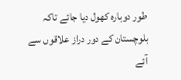طور دوبارہ کھول دیا جائے تاکہ بلوچستان کے دور دراز علاقوں سے آئے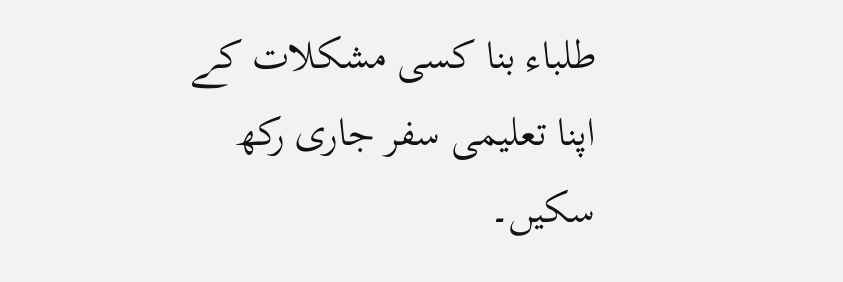طلباء بنا کسی مشکلات کے اپنا تعلیمی سفر جاری رکھ سکیں۔